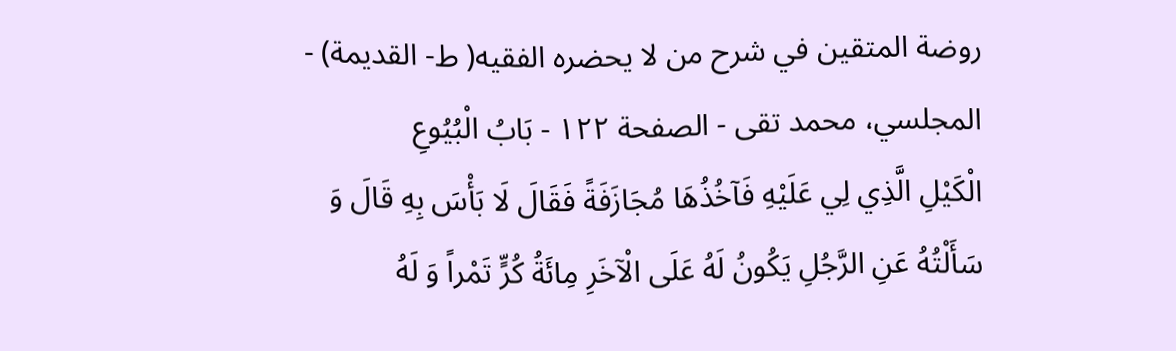روضة المتقين في شرح من لا يحضره الفقيه( ط- القديمة) - المجلسي، محمد تقى - الصفحة ١٢٢ - بَابُ الْبُيُوعِ
الْكَيْلِ الَّذِي لِي عَلَيْهِ فَآخُذُهَا مُجَازَفَةً فَقَالَ لَا بَأْسَ بِهِ قَالَ وَ سَأَلْتُهُ عَنِ الرَّجُلِ يَكُونُ لَهُ عَلَى الْآخَرِ مِائَةُ كُرٍّ تَمْراً وَ لَهُ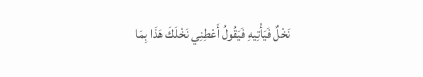نَخْلٌ فَيَأْتِيهِ فَيَقُولُ أَعْطِنِي نَخْلَكَ هَذَا بِمَا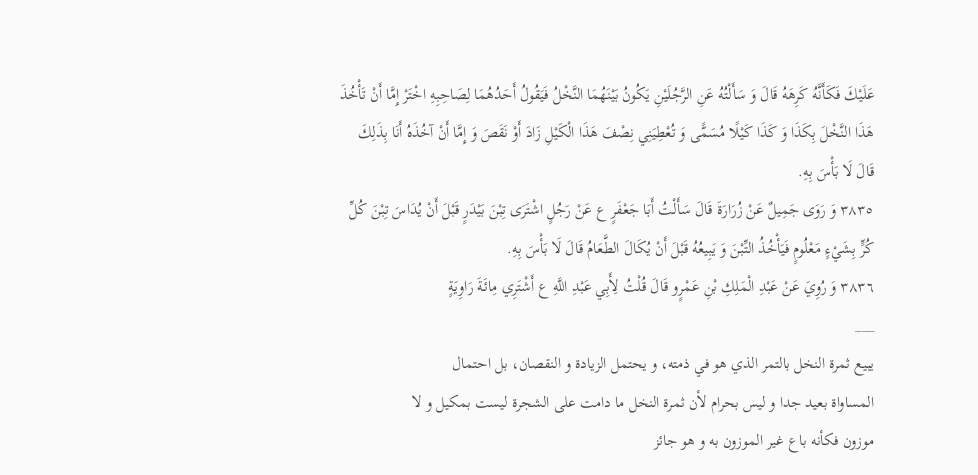عَلَيْكَ فَكَأَنَّهُ كَرِهَهُ قَالَ وَ سَأَلْتُهُ عَنِ الرَّجُلَيْنِ يَكُونُ بَيْنَهُمَا النَّخْلُ فَيَقُولُ أَحَدُهُمَا لِصَاحِبِهِ اخْتَرْ إِمَّا أَنْ تَأْخُذَ هَذَا النَّخْلَ بِكَذَا وَ كَذَا كَيْلًا مُسَمًّى وَ تُعْطِيَنِي نِصْفَ هَذَا الْكَيْلِ زَادَ أَوْ نَقَصَ وَ إِمَّا أَنْ آخُذَهُ أَنَا بِذَلِكَ قَالَ لَا بَأْسَ بِهِ.
٣٨٣٥ وَ رَوَى جَمِيلٌ عَنْ زُرَارَةَ قَالَ سَأَلْتُ أَبَا جَعْفَرٍ ع عَنْ رَجُلٍ اشْتَرَى تِبْنَ بَيْدَرٍ قَبْلَ أَنْ يُدَاسَ تِبْنَ كُلِّ كُرٍّ بِشَيْءٍ مَعْلُومٍ فَيَأْخُذُ التِّبْنَ وَ يَبِيعُهُ قَبْلَ أَنْ يُكَالَ الطَّعَامُ قَالَ لَا بَأْسَ بِهِ.
٣٨٣٦ وَ رُوِيَ عَنْ عَبْدِ الْمَلِكِ بْنِ عَمْرٍو قَالَ قُلْتُ لِأَبِي عَبْدِ اللَّهِ ع أَشْتَرِي مِائَةَ رَاوِيَةٍ
___
يبيع ثمرة النخل بالتمر الذي هو في ذمته، و يحتمل الزيادة و النقصان، بل احتمال
المساواة بعيد جدا و ليس بحرام لأن ثمرة النخل ما دامت على الشجرة ليست بمكيل و لا
موزون فكأنه باع غير الموزون به و هو جائز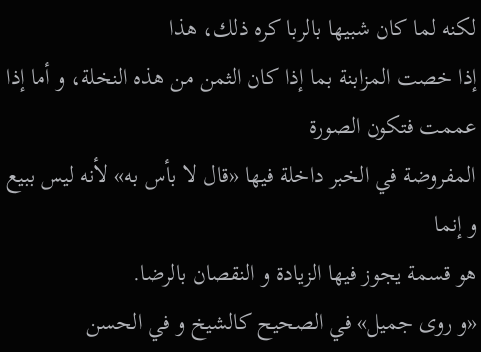لكنه لما كان شبيها بالربا كره ذلك، هذا
إذا خصت المزابنة بما إذا كان الثمن من هذه النخلة، و أما إذا عممت فتكون الصورة
المفروضة في الخبر داخلة فيها «قال لا بأس به» لأنه ليس ببيع و إنما
هو قسمة يجوز فيها الزيادة و النقصان بالرضا.
«و روى جميل» في الصحيح كالشيخ و في الحسن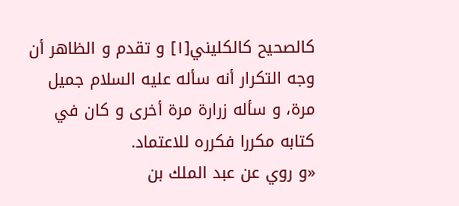كالصحيح كالكليني[١] و تقدم و الظاهر أن وجه التكرار أنه سأله عليه السلام جميل مرة، و سأله زرارة مرة أخرى و كان في كتابه مكررا فكرره للاعتماد.
«و روي عن عبد الملك بن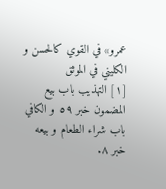عمرو» في القوي كالحسن و الكليني في الموثق
[١] التهذيب باب بيع المضمون خبر ٥٩ و الكافي باب شراء الطعام و بيعه خبر ٨.